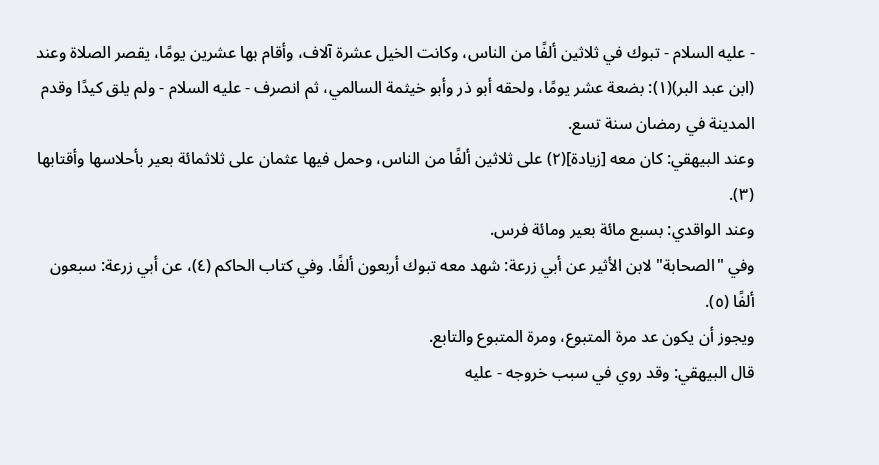- عليه السلام - تبوك في ثلاثين ألفًا من الناس، وكانت الخيل عشرة آلاف، وأقام بها عشرين يومًا، يقصر الصلاة وعند (ابن عبد البر)(١): بضعة عشر يومًا، ولحقه أبو ذر وأبو خيثمة السالمي، ثم انصرف - عليه السلام - ولم يلق كيدًا وقدم المدينة في رمضان سنة تسع.
وعند البيهقي: كان معه [زيادة](٢) على ثلاثين ألفًا من الناس، وحمل فيها عثمان على ثلاثمائة بعير بأحلاسها وأقتابها (٣).
وعند الواقدي: بسبع مائة بعير ومائة فرس.
وفي "الصحابة" لابن الأثير عن أبي زرعة: شهد معه تبوك أربعون ألفًا. وفي كتاب الحاكم (٤)، عن أبي زرعة: سبعون ألفًا (٥).
ويجوز أن يكون عد مرة المتبوع، ومرة المتبوع والتابع.
قال البيهقي: وقد روي في سبب خروجه - عليه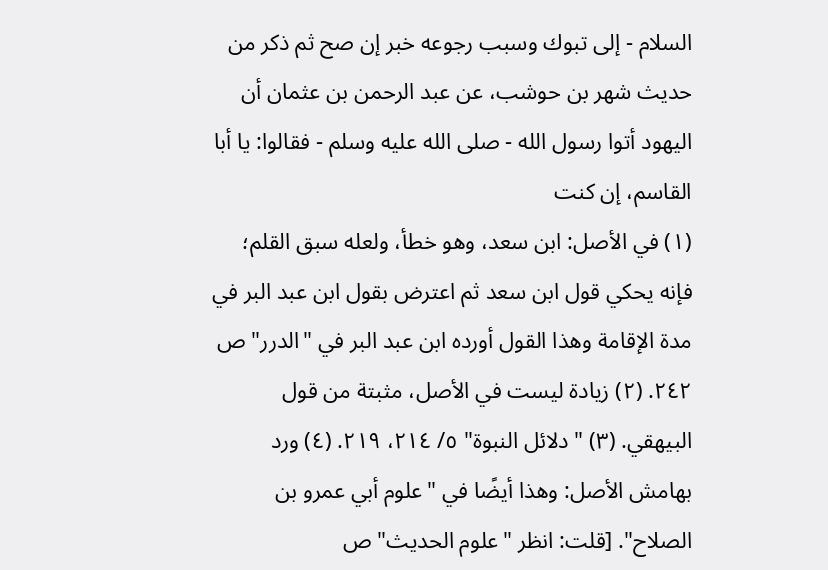السلام - إلى تبوك وسبب رجوعه خبر إن صح ثم ذكر من حديث شهر بن حوشب، عن عبد الرحمن بن عثمان أن اليهود أتوا رسول الله - صلى الله عليه وسلم - فقالوا: يا أبا القاسم، إن كنت
(١) في الأصل: ابن سعد، وهو خطأ، ولعله سبق القلم؛ فإنه يحكي قول ابن سعد ثم اعترض بقول ابن عبد البر في مدة الإقامة وهذا القول أورده ابن عبد البر في "الدرر" ص ٢٤٢. (٢) زيادة ليست في الأصل، مثبتة من قول البيهقي. (٣) "دلائل النبوة" ٥/ ٢١٤، ٢١٩. (٤) ورد بهامش الأصل: وهذا أيضًا في "علوم أبي عمرو بن الصلاح". [قلت: انظر "علوم الحديث" ص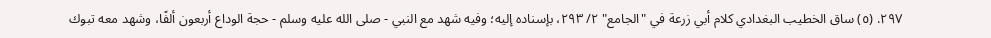٢٩٧. (٥) ساق الخطيب البغدادي كلام أبي زرعة في "الجامع" ٢/ ٢٩٣، بإسناده إليه؛ وفيه شهد مع النبي - صلى الله عليه وسلم - حجة الوداع أربعون ألفًا، وشهد معه تبوك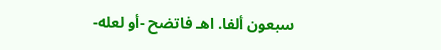سبعون ألفا. اهـ فاتضح -أو لعله-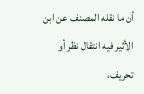أن ما نقله المصنف عن ابن الأثير فيه انتقال نظر أو تحريف،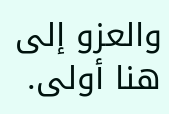والعزو إلى هنا أولى.